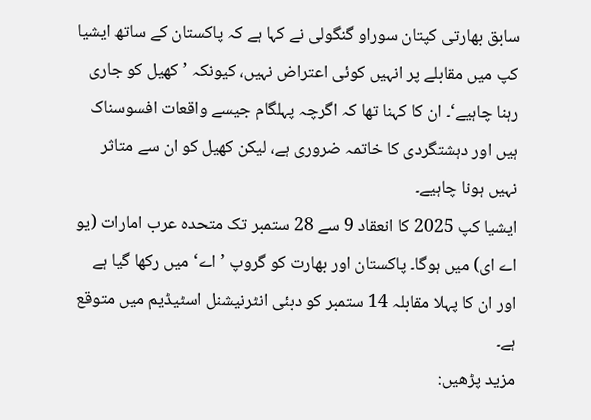سابق بھارتی کپتان سوراو گنگولی نے کہا ہے کہ پاکستان کے ساتھ ایشیا کپ میں مقابلے پر انہیں کوئی اعتراض نہیں، کیونکہ ’کھیل کو جاری رہنا چاہیے‘۔ ان کا کہنا تھا کہ اگرچہ پہلگام جیسے واقعات افسوسناک ہیں اور دہشتگردی کا خاتمہ ضروری ہے، لیکن کھیل کو ان سے متاثر نہیں ہونا چاہیے۔
ایشیا کپ 2025 کا انعقاد 9 سے 28 ستمبر تک متحدہ عرب امارات (یو اے ای) میں ہوگا۔ پاکستان اور بھارت کو گروپ ’اے‘ میں رکھا گیا ہے اور ان کا پہلا مقابلہ 14 ستمبر کو دبئی انٹرنیشنل اسٹیڈیم میں متوقع ہے۔
مزید پڑھیں: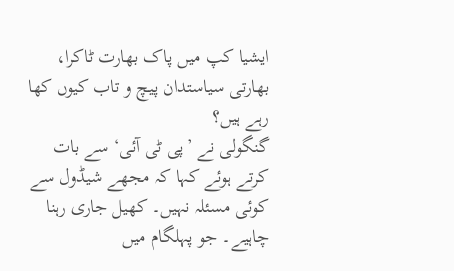ایشیا کپ میں پاک بھارت ٹاکرا، بھارتی سیاستدان پیچ و تاب کیوں کھا رہے ہیں؟
گنگولی نے ’پی ٹی آئی‘ سے بات کرتے ہوئے کہا کہ مجھے شیڈول سے کوئی مسئلہ نہیں۔ کھیل جاری رہنا چاہیے۔ جو پہلگام میں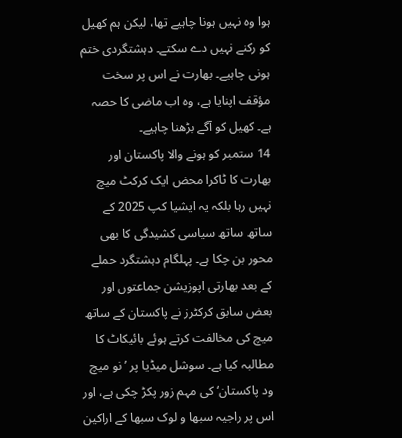ہوا وہ نہیں ہونا چاہیے تھا، لیکن ہم کھیل کو رکنے نہیں دے سکتے۔ دہشتگردی ختم ہونی چاہیے۔ بھارت نے اس پر سخت مؤقف اپنایا ہے، وہ اب ماضی کا حصہ ہے۔ کھیل کو آگے بڑھنا چاہیے۔
14 ستمبر کو ہونے والا پاکستان اور بھارت کا ٹاکرا محض ایک کرکٹ میچ نہیں رہا بلکہ یہ ایشیا کپ 2025 کے ساتھ ساتھ سیاسی کشیدگی کا بھی محور بن چکا ہے۔ پہلگام دہشتگرد حملے کے بعد بھارتی اپوزیشن جماعتوں اور بعض سابق کرکٹرز نے پاکستان کے ساتھ میچ کی مخالفت کرتے ہوئے بائیکاٹ کا مطالبہ کیا ہے۔ سوشل میڈیا پر ’نو میچ ود پاکستان‘ کی مہم زور پکڑ چکی ہے، اور اس پر راجیہ سبھا و لوک سبھا کے اراکین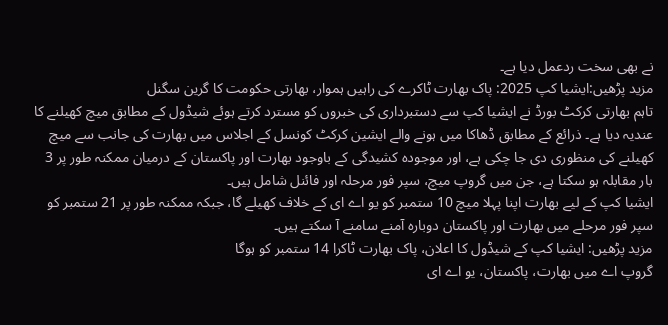نے بھی سخت ردعمل دیا ہے۔
مزید پڑھیں:ایشیا کپ 2025: پاک بھارت ٹاکرے کی راہیں ہموار، بھارتی حکومت کا گرین سگنل
تاہم بھارتی کرکٹ بورڈ نے ایشیا کپ سے دستبرداری کی خبروں کو مسترد کرتے ہوئے شیڈول کے مطابق میچ کھیلنے کا عندیہ دیا ہے۔ ذرائع کے مطابق ڈھاکا میں ہونے والے ایشین کرکٹ کونسل کے اجلاس میں بھارت کی جانب سے میچ کھیلنے کی منظوری دی جا چکی ہے، اور موجودہ کشیدگی کے باوجود بھارت اور پاکستان کے درمیان ممکنہ طور پر 3 بار مقابلہ ہو سکتا ہے، جن میں گروپ میچ، سپر فور مرحلہ اور فائنل شامل ہیں۔
ایشیا کپ کے لیے بھارت اپنا پہلا میچ 10 ستمبر کو یو اے ای کے خلاف کھیلے گا، جبکہ ممکنہ طور پر 21 ستمبر کو سپر فور مرحلے میں بھارت اور پاکستان دوبارہ آمنے سامنے آ سکتے ہیں۔
مزید پڑھیں: ایشیا کپ کے شیڈول کا اعلان، پاک بھارت ٹاکرا 14 ستمبر کو ہوگا
گروپ اے میں بھارت، پاکستان، یو اے ای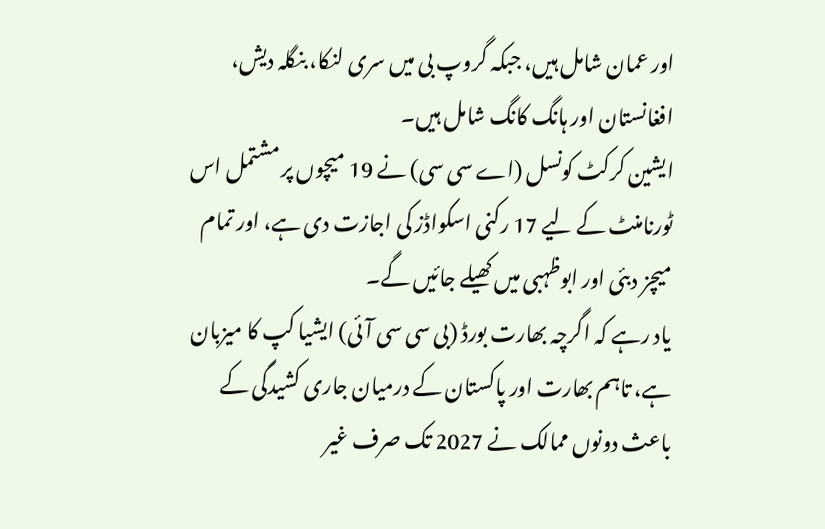اور عمان شامل ہیں، جبکہ گروپ بی میں سری لنکا، بنگلہ دیش، افغانستان اور ہانگ کانگ شامل ہیں۔
ایشین کرکٹ کونسل (اے سی سی) نے 19 میچوں پر مشتمل اس ٹورنامنٹ کے لیے 17 رکنی اسکواڈز کی اجازت دی ہے، اور تمام میچز دبئی اور ابوظہبی میں کھیلے جائیں گے۔
یاد رہے کہ اگرچہ بھارت بورڈ (بی سی سی آئی) ایشیا کپ کا میزبان ہے، تاہم بھارت اور پاکستان کے درمیان جاری کشیدگی کے باعث دونوں ممالک نے 2027 تک صرف غیر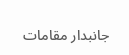جانبدار مقامات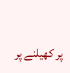پر کھیلنے پر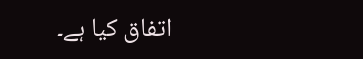اتفاق کیا ہے۔